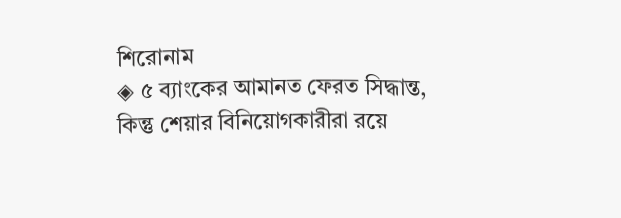শিরোনাম
◈ ৫ ব্যাংকের আমানত ফেরত সিদ্ধান্ত, কিন্তু শেয়ার বিনিয়োগকারীরা রয়ে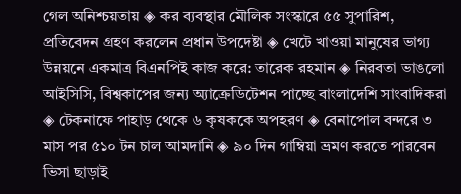গেল অনিশ্চয়তায় ◈ কর ব্যবস্থার মৌলিক সংস্কারে ৫৫ সুপারিশ, প্রতিবেদন গ্রহণ করলেন প্রধান উপদেষ্টা ◈ খেটে খাওয়া মানুষের ভাগ্য উন্নয়নে একমাত্র বিএনপিই কাজ করে: তারেক রহমান ◈ নিরবতা ভাঙলো আইসিসি, বিশ্বকা‌পের জন‌্য অ্যাক্রেডিটেশন পাচ্ছে বাংলাদেশি সাংবাদিকরা ◈ টেকনাফে পাহাড় থেকে ৬ কৃষককে অপহরণ ◈ বেনাপোল বন্দরে ৩ মাস পর ৫১০ টন চাল আমদানি ◈ ৯০ দিন গাম্বিয়া ভ্রমণ করতে পারবেন ভিসা ছাড়াই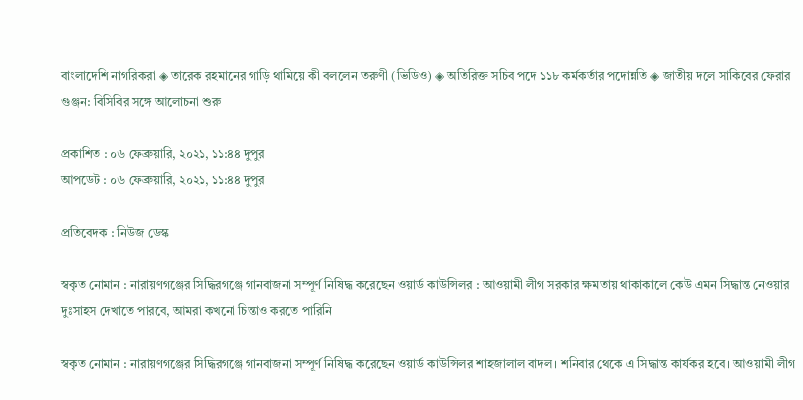বাংলাদেশি নাগরিকরা ◈ তারেক রহমানের গাড়ি থামিয়ে কী বললেন তরুণী (ভিডিও) ◈ অতিরিক্ত সচিব পদে ১১৮ কর্মকর্তার পদোন্নতি ◈ জাতীয় দলে সাকিবের ফেরার গুঞ্জন: বিসিবির সঙ্গে আলোচনা শুরু

প্রকাশিত : ০৬ ফেব্রুয়ারি, ২০২১, ১১:৪৪ দুপুর
আপডেট : ০৬ ফেব্রুয়ারি, ২০২১, ১১:৪৪ দুপুর

প্রতিবেদক : নিউজ ডেস্ক

স্বকৃত নোমান : নারায়ণগঞ্জের সিদ্ধিরগঞ্জে গানবাজনা সম্পূর্ণ নিষিদ্ধ করেছেন ওয়ার্ড কাউন্সিলর : আওয়ামী লীগ সরকার ক্ষমতায় থাকাকালে কেউ এমন সিদ্ধান্ত নেওয়ার দুঃসাহস দেখাতে পারবে, আমরা কখনো চিন্তাও করতে পারিনি

স্বকৃত নোমান : নারায়ণগঞ্জের সিদ্ধিরগঞ্জে গানবাজনা সম্পূর্ণ নিষিদ্ধ করেছেন ওয়ার্ড কাউন্সিলর শাহজালাল বাদল। শনিবার থেকে এ সিদ্ধান্ত কার্যকর হবে। আওয়ামী লীগ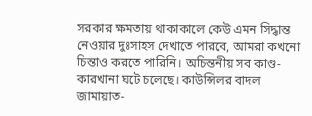সরকার ক্ষমতায় থাকাকালে কেউ এমন সিদ্ধান্ত নেওয়ার দুঃসাহস দেখাতে পারবে, আমরা কখনো চিন্তাও করতে পারিনি। অচিন্তনীয় সব কাণ্ড-কারখানা ঘটে চলেছে। কাউন্সিলর বাদল জামায়াত-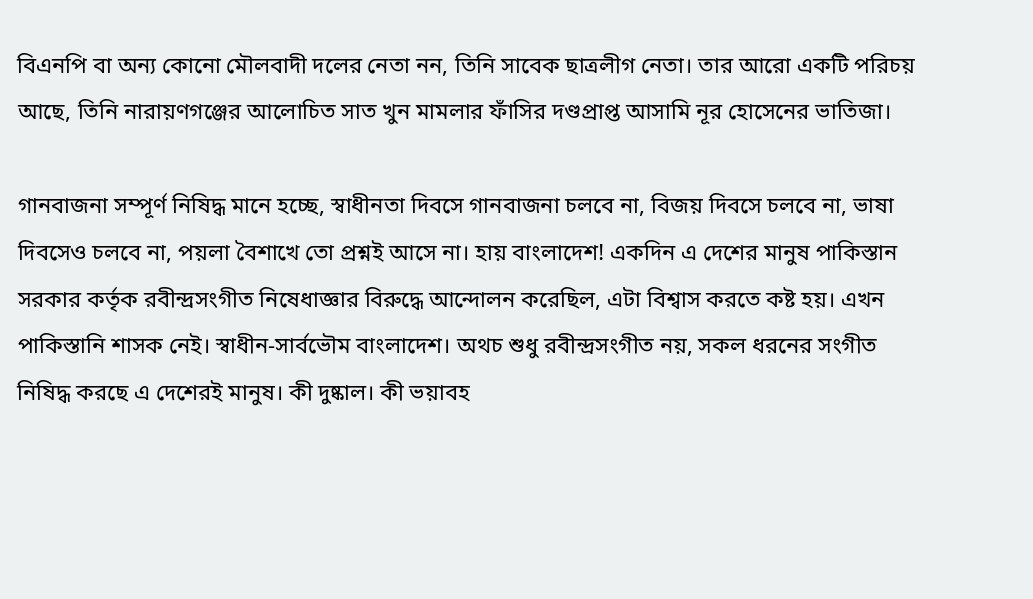বিএনপি বা অন্য কোনো মৌলবাদী দলের নেতা নন, তিনি সাবেক ছাত্রলীগ নেতা। তার আরো একটি পরিচয় আছে, তিনি নারায়ণগঞ্জের আলোচিত সাত খুন মামলার ফাঁসির দণ্ডপ্রাপ্ত আসামি নূর হোসেনের ভাতিজা।

গানবাজনা সম্পূর্ণ নিষিদ্ধ মানে হচ্ছে, স্বাধীনতা দিবসে গানবাজনা চলবে না, বিজয় দিবসে চলবে না, ভাষা দিবসেও চলবে না, পয়লা বৈশাখে তো প্রশ্নই আসে না। হায় বাংলাদেশ! একদিন এ দেশের মানুষ পাকিস্তান সরকার কর্তৃক রবীন্দ্রসংগীত নিষেধাজ্ঞার বিরুদ্ধে আন্দোলন করেছিল, এটা বিশ্বাস করতে কষ্ট হয়। এখন পাকিস্তানি শাসক নেই। স্বাধীন-সার্বভৌম বাংলাদেশ। অথচ শুধু রবীন্দ্রসংগীত নয়, সকল ধরনের সংগীত নিষিদ্ধ করছে এ দেশেরই মানুষ। কী দুষ্কাল। কী ভয়াবহ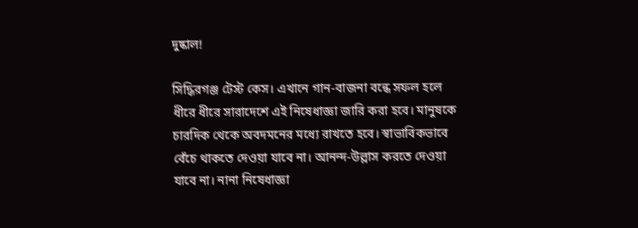দুষ্কাল!

সিদ্ধিরগঞ্জ টেস্ট কেস। এখানে গান-বাজনা বন্ধে সফল হলে ধীরে ধীরে সারাদেশে এই নিষেধাজ্ঞা জারি করা হবে। মানুষকে চারদিক থেকে অবদমনের মধ্যে রাখতে হবে। স্বাভাবিকভাবে বেঁচে থাকতে দেওয়া যাবে না। আনন্দ-উল্লাস করতে দেওয়া যাবে না। নানা নিষেধাজ্ঞা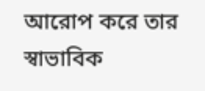আরোপ করে তার স্বাভাবিক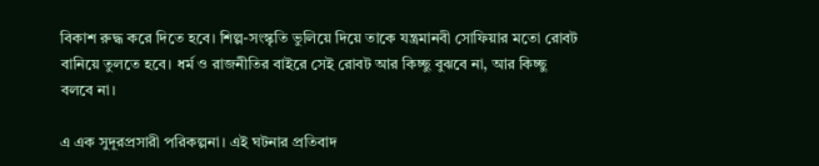বিকাশ রুদ্ধ করে দিতে হবে। শিল্প-সংস্কৃতি ভুলিয়ে দিয়ে তাকে যন্ত্রমানবী সোফিয়ার মতো রোবট বানিয়ে তুলতে হবে। ধর্ম ও রাজনীতির বাইরে সেই রোবট আর কিচ্ছু বুঝবে না, আর কিচ্ছু বলবে না।

এ এক সুদূরপ্রসারী পরিকল্পনা। এই ঘটনার প্রতিবাদ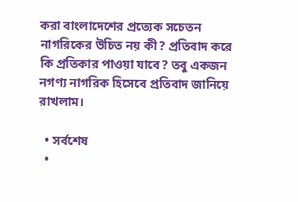করা বাংলাদেশের প্রত্যেক সচেতন নাগরিকের উচিত নয় কী? প্রতিবাদ করে কি প্রতিকার পাওয়া যাবে? তবু একজন নগণ্য নাগরিক হিসেবে প্রতিবাদ জানিয়ে রাখলাম।

  • সর্বশেষ
  •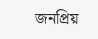জনপ্রিয়